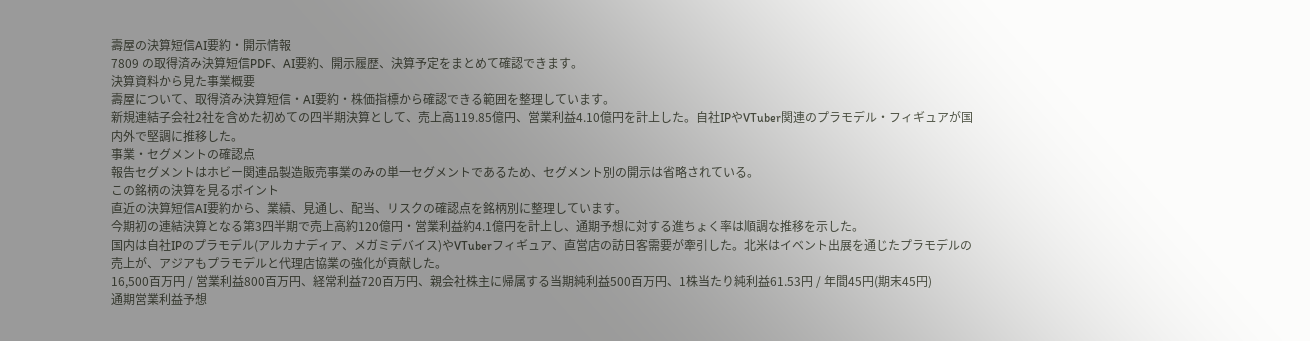壽屋の決算短信AI要約・開示情報
7809 の取得済み決算短信PDF、AI要約、開示履歴、決算予定をまとめて確認できます。
決算資料から見た事業概要
壽屋について、取得済み決算短信・AI要約・株価指標から確認できる範囲を整理しています。
新規連結子会社2社を含めた初めての四半期決算として、売上高119.85億円、営業利益4.10億円を計上した。自社IPやVTuber関連のプラモデル・フィギュアが国内外で堅調に推移した。
事業・セグメントの確認点
報告セグメントはホビー関連品製造販売事業のみの単一セグメントであるため、セグメント別の開示は省略されている。
この銘柄の決算を見るポイント
直近の決算短信AI要約から、業績、見通し、配当、リスクの確認点を銘柄別に整理しています。
今期初の連結決算となる第3四半期で売上高約120億円・営業利益約4.1億円を計上し、通期予想に対する進ちょく率は順調な推移を示した。
国内は自社IPのプラモデル(アルカナディア、メガミデバイス)やVTuberフィギュア、直営店の訪日客需要が牽引した。北米はイベント出展を通じたプラモデルの売上が、アジアもプラモデルと代理店協業の強化が貢献した。
16,500百万円 / 営業利益800百万円、経常利益720百万円、親会社株主に帰属する当期純利益500百万円、1株当たり純利益61.53円 / 年間45円(期末45円)
通期営業利益予想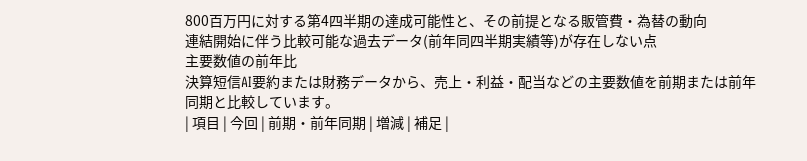800百万円に対する第4四半期の達成可能性と、その前提となる販管費・為替の動向
連結開始に伴う比較可能な過去データ(前年同四半期実績等)が存在しない点
主要数値の前年比
決算短信AI要約または財務データから、売上・利益・配当などの主要数値を前期または前年同期と比較しています。
| 項目 | 今回 | 前期・前年同期 | 増減 | 補足 |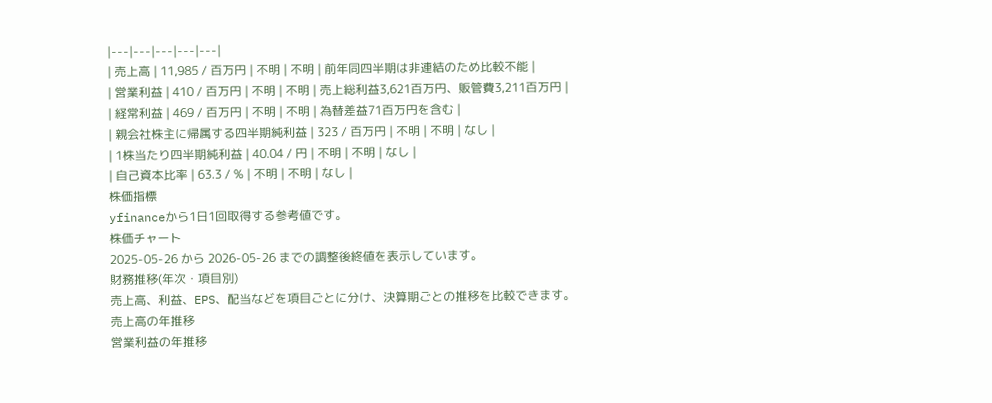|---|---|---|---|---|
| 売上高 | 11,985 / 百万円 | 不明 | 不明 | 前年同四半期は非連結のため比較不能 |
| 営業利益 | 410 / 百万円 | 不明 | 不明 | 売上総利益3,621百万円、販管費3,211百万円 |
| 経常利益 | 469 / 百万円 | 不明 | 不明 | 為替差益71百万円を含む |
| 親会社株主に帰属する四半期純利益 | 323 / 百万円 | 不明 | 不明 | なし |
| 1株当たり四半期純利益 | 40.04 / 円 | 不明 | 不明 | なし |
| 自己資本比率 | 63.3 / % | 不明 | 不明 | なし |
株価指標
yfinanceから1日1回取得する参考値です。
株価チャート
2025-05-26 から 2026-05-26 までの調整後終値を表示しています。
財務推移(年次・項目別)
売上高、利益、EPS、配当などを項目ごとに分け、決算期ごとの推移を比較できます。
売上高の年推移
営業利益の年推移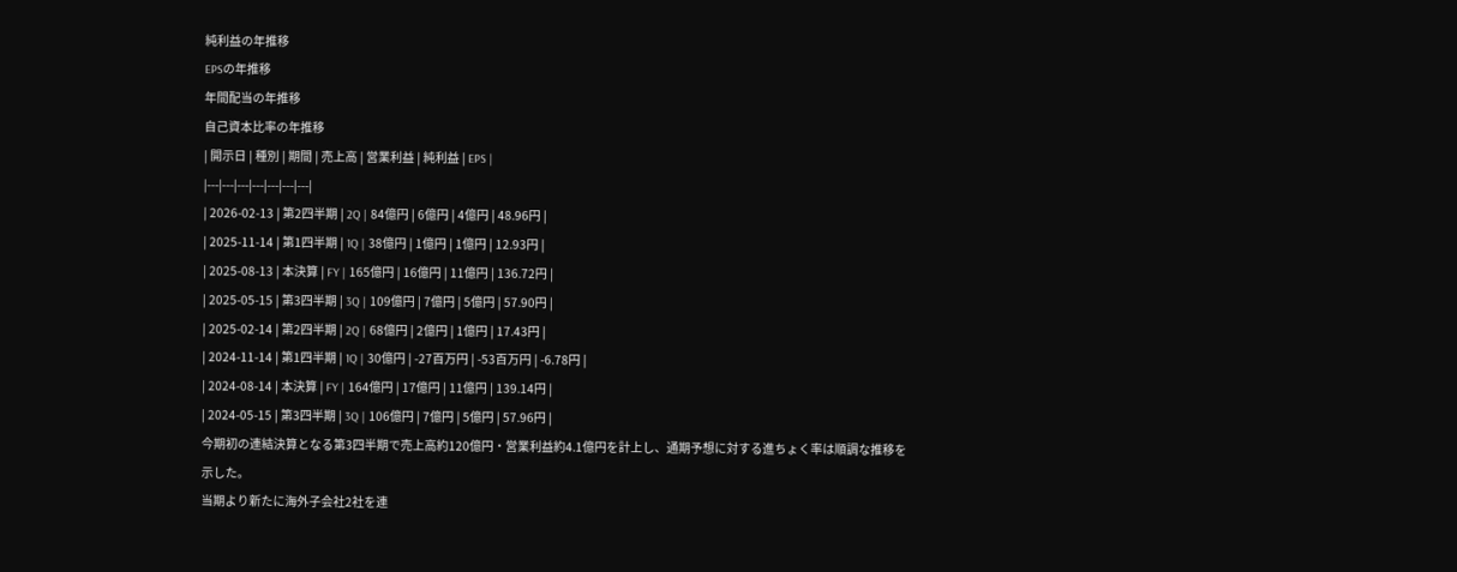純利益の年推移
EPSの年推移
年間配当の年推移
自己資本比率の年推移
| 開示日 | 種別 | 期間 | 売上高 | 営業利益 | 純利益 | EPS |
|---|---|---|---|---|---|---|
| 2026-02-13 | 第2四半期 | 2Q | 84億円 | 6億円 | 4億円 | 48.96円 |
| 2025-11-14 | 第1四半期 | 1Q | 38億円 | 1億円 | 1億円 | 12.93円 |
| 2025-08-13 | 本決算 | FY | 165億円 | 16億円 | 11億円 | 136.72円 |
| 2025-05-15 | 第3四半期 | 3Q | 109億円 | 7億円 | 5億円 | 57.90円 |
| 2025-02-14 | 第2四半期 | 2Q | 68億円 | 2億円 | 1億円 | 17.43円 |
| 2024-11-14 | 第1四半期 | 1Q | 30億円 | -27百万円 | -53百万円 | -6.78円 |
| 2024-08-14 | 本決算 | FY | 164億円 | 17億円 | 11億円 | 139.14円 |
| 2024-05-15 | 第3四半期 | 3Q | 106億円 | 7億円 | 5億円 | 57.96円 |
今期初の連結決算となる第3四半期で売上高約120億円・営業利益約4.1億円を計上し、通期予想に対する進ちょく率は順調な推移を示した。
当期より新たに海外子会社2社を連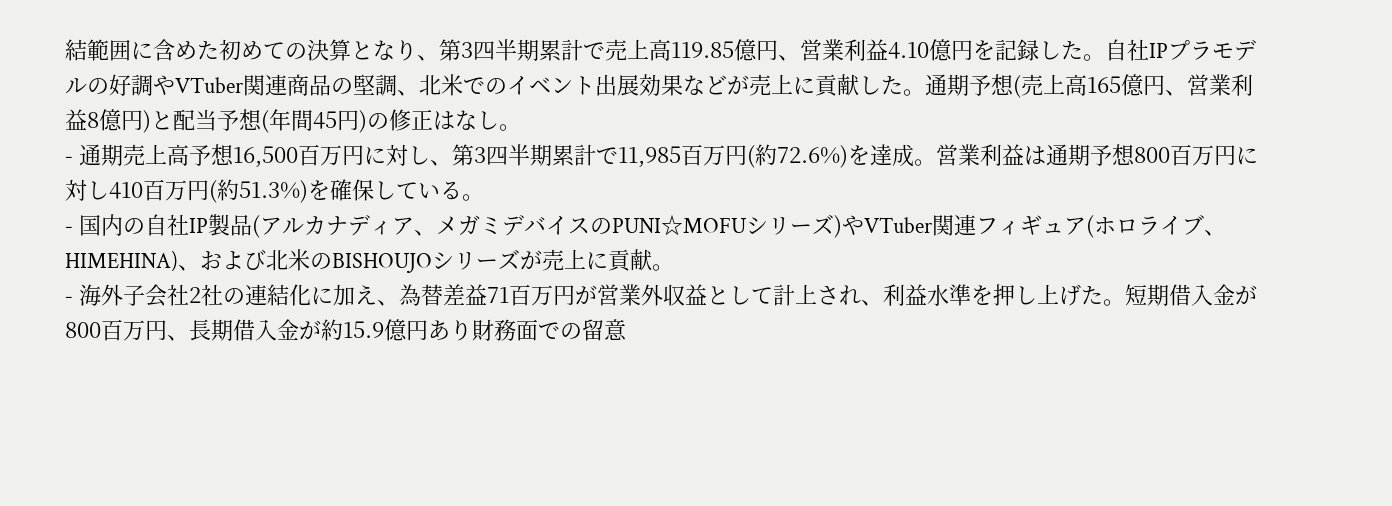結範囲に含めた初めての決算となり、第3四半期累計で売上高119.85億円、営業利益4.10億円を記録した。自社IPプラモデルの好調やVTuber関連商品の堅調、北米でのイベント出展効果などが売上に貢献した。通期予想(売上高165億円、営業利益8億円)と配当予想(年間45円)の修正はなし。
- 通期売上高予想16,500百万円に対し、第3四半期累計で11,985百万円(約72.6%)を達成。営業利益は通期予想800百万円に対し410百万円(約51.3%)を確保している。
- 国内の自社IP製品(アルカナディア、メガミデバイスのPUNI☆MOFUシリーズ)やVTuber関連フィギュア(ホロライブ、HIMEHINA)、および北米のBISHOUJOシリーズが売上に貢献。
- 海外子会社2社の連結化に加え、為替差益71百万円が営業外収益として計上され、利益水準を押し上げた。短期借入金が800百万円、長期借入金が約15.9億円あり財務面での留意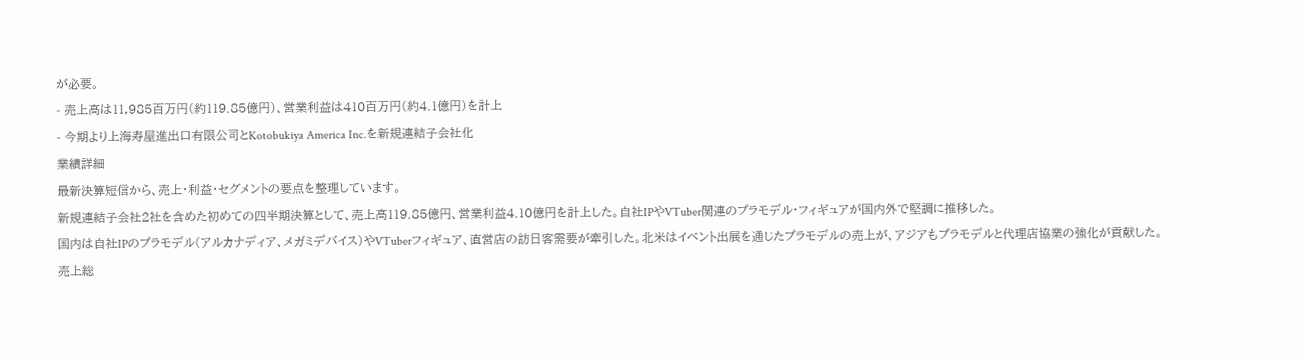が必要。
- 売上高は11,985百万円(約119.85億円)、営業利益は410百万円(約4.1億円)を計上
- 今期より上海寿屋進出口有限公司とKotobukiya America Inc.を新規連結子会社化
業績詳細
最新決算短信から、売上・利益・セグメントの要点を整理しています。
新規連結子会社2社を含めた初めての四半期決算として、売上高119.85億円、営業利益4.10億円を計上した。自社IPやVTuber関連のプラモデル・フィギュアが国内外で堅調に推移した。
国内は自社IPのプラモデル(アルカナディア、メガミデバイス)やVTuberフィギュア、直営店の訪日客需要が牽引した。北米はイベント出展を通じたプラモデルの売上が、アジアもプラモデルと代理店協業の強化が貢献した。
売上総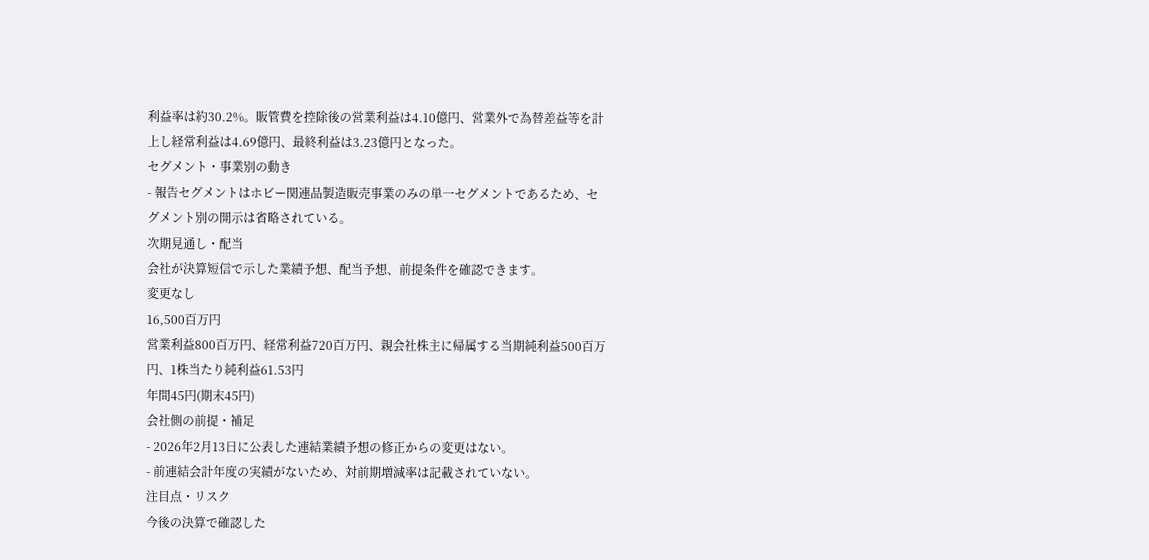利益率は約30.2%。販管費を控除後の営業利益は4.10億円、営業外で為替差益等を計上し経常利益は4.69億円、最終利益は3.23億円となった。
セグメント・事業別の動き
- 報告セグメントはホビー関連品製造販売事業のみの単一セグメントであるため、セグメント別の開示は省略されている。
次期見通し・配当
会社が決算短信で示した業績予想、配当予想、前提条件を確認できます。
変更なし
16,500百万円
営業利益800百万円、経常利益720百万円、親会社株主に帰属する当期純利益500百万円、1株当たり純利益61.53円
年間45円(期末45円)
会社側の前提・補足
- 2026年2月13日に公表した連結業績予想の修正からの変更はない。
- 前連結会計年度の実績がないため、対前期増減率は記載されていない。
注目点・リスク
今後の決算で確認した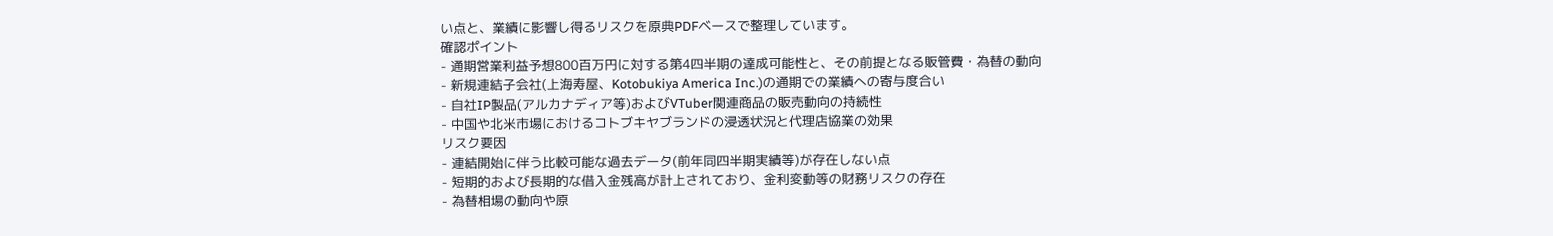い点と、業績に影響し得るリスクを原典PDFベースで整理しています。
確認ポイント
- 通期営業利益予想800百万円に対する第4四半期の達成可能性と、その前提となる販管費・為替の動向
- 新規連結子会社(上海寿屋、Kotobukiya America Inc.)の通期での業績への寄与度合い
- 自社IP製品(アルカナディア等)およびVTuber関連商品の販売動向の持続性
- 中国や北米市場におけるコトブキヤブランドの浸透状況と代理店協業の効果
リスク要因
- 連結開始に伴う比較可能な過去データ(前年同四半期実績等)が存在しない点
- 短期的および長期的な借入金残高が計上されており、金利変動等の財務リスクの存在
- 為替相場の動向や原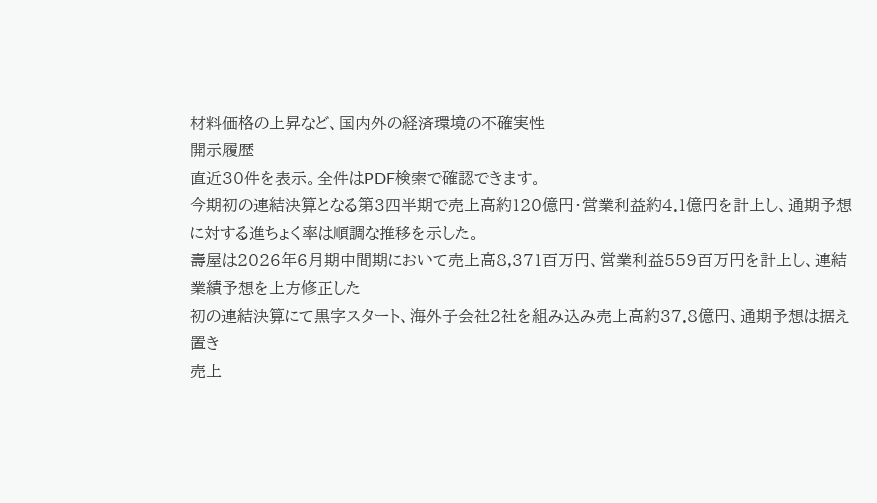材料価格の上昇など、国内外の経済環境の不確実性
開示履歴
直近30件を表示。全件はPDF検索で確認できます。
今期初の連結決算となる第3四半期で売上高約120億円・営業利益約4.1億円を計上し、通期予想に対する進ちょく率は順調な推移を示した。
壽屋は2026年6月期中間期において売上高8,371百万円、営業利益559百万円を計上し、連結業績予想を上方修正した
初の連結決算にて黒字スタート、海外子会社2社を組み込み売上高約37.8億円、通期予想は据え置き
売上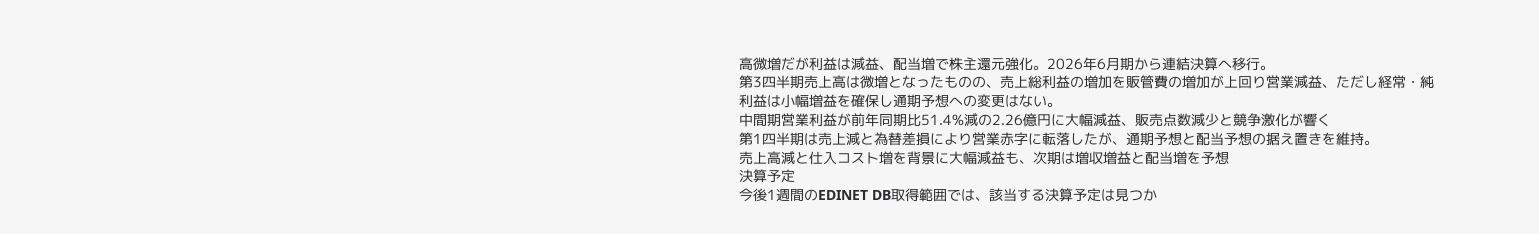高微増だが利益は減益、配当増で株主還元強化。2026年6月期から連結決算へ移行。
第3四半期売上高は微増となったものの、売上総利益の増加を販管費の増加が上回り営業減益、ただし経常・純利益は小幅増益を確保し通期予想への変更はない。
中間期営業利益が前年同期比51.4%減の2.26億円に大幅減益、販売点数減少と競争激化が響く
第1四半期は売上減と為替差損により営業赤字に転落したが、通期予想と配当予想の据え置きを維持。
売上高減と仕入コスト増を背景に大幅減益も、次期は増収増益と配当増を予想
決算予定
今後1週間のEDINET DB取得範囲では、該当する決算予定は見つか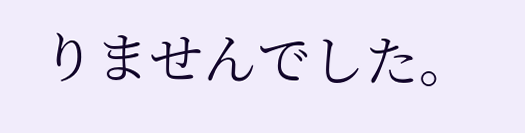りませんでした。